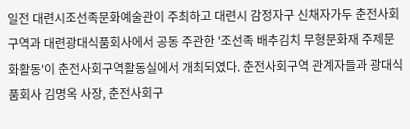일전 대련시조선족문화예술관이 주최하고 대련시 감정자구 신채자가두 춘전사회구역과 대련광대식품회사에서 공동 주관한 '조선족 배추김치 무형문화재 주제문화활동'이 춘전사회구역활동실에서 개최되였다. 춘전사회구역 관계자들과 광대식품회사 김명옥 사장, 춘전사회구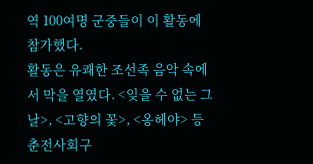역 100여명 군중들이 이 활동에 참가했다.
활동은 유쾌한 조선족 음악 속에서 막을 열였다. <잊을 수 없는 그날>, <고향의 꽃>, <옹헤야> 등 춘전사회구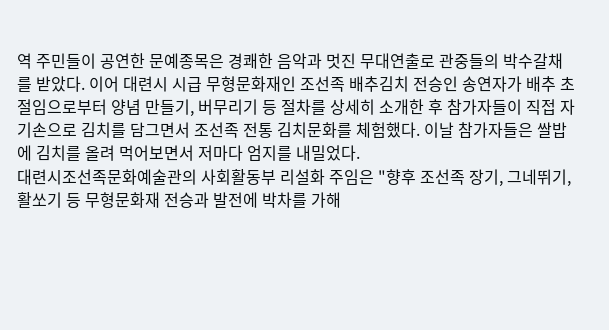역 주민들이 공연한 문예종목은 경쾌한 음악과 멋진 무대연출로 관중들의 박수갈채를 받았다. 이어 대련시 시급 무형문화재인 조선족 배추김치 전승인 송연자가 배추 초절임으로부터 양념 만들기, 버무리기 등 절차를 상세히 소개한 후 참가자들이 직접 자기손으로 김치를 담그면서 조선족 전통 김치문화를 체험했다. 이날 참가자들은 쌀밥에 김치를 올려 먹어보면서 저마다 엄지를 내밀었다.
대련시조선족문화예술관의 사회활동부 리설화 주임은 "향후 조선족 장기, 그네뛰기, 활쏘기 등 무형문화재 전승과 발전에 박차를 가해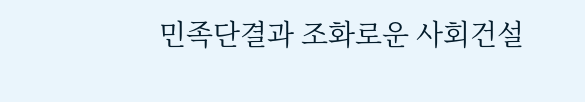민족단결과 조화로운 사회건설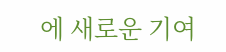에 새로운 기여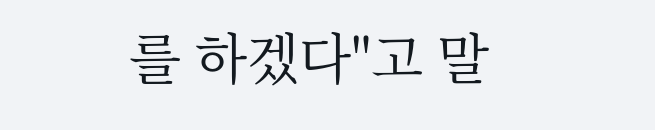를 하겠다"고 말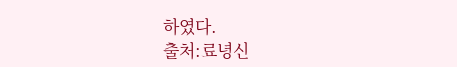하였다.
출처:료녕신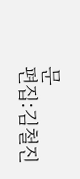문
편집:김철진